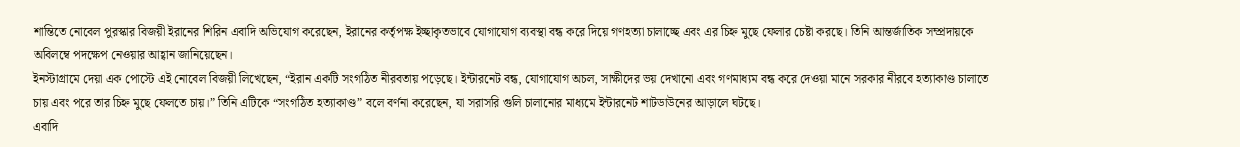শান্তিতে নোবেল পুরস্কার বিজয়ী ইরানের শিরিন এবাদি অভিযোগ করেছেন, ইরানের কর্তৃপক্ষ ইচ্ছাকৃতভাবে যোগাযোগ ব্যবস্থা বন্ধ করে দিয়ে গণহত্যা চালাচ্ছে এবং এর চিহ্ন মুছে ফেলার চেষ্টা করছে। তিনি আন্তর্জাতিক সম্প্রদায়কে অবিলম্বে পদক্ষেপ নেওয়ার আহ্বান জানিয়েছেন।
ইনস্টাগ্রামে দেয়া এক পোস্টে এই নোবেল বিজয়ী লিখেছেন, “ইরান একটি সংগঠিত নীরবতায় পড়েছে। ইন্টারনেট বন্ধ, যোগাযোগ অচল, সাক্ষীদের ভয় দেখানো এবং গণমাধ্যম বন্ধ করে দেওয়া মানে সরকার নীরবে হত্যাকাণ্ড চালাতে চায় এবং পরে তার চিহ্ন মুছে ফেলতে চায়।” তিনি এটিকে “সংগঠিত হত্যাকাণ্ড” বলে বর্ণনা করেছেন, যা সরাসরি গুলি চালানোর মাধ্যমে ইন্টারনেট শাটডাউনের আড়ালে ঘটছে।
এবাদি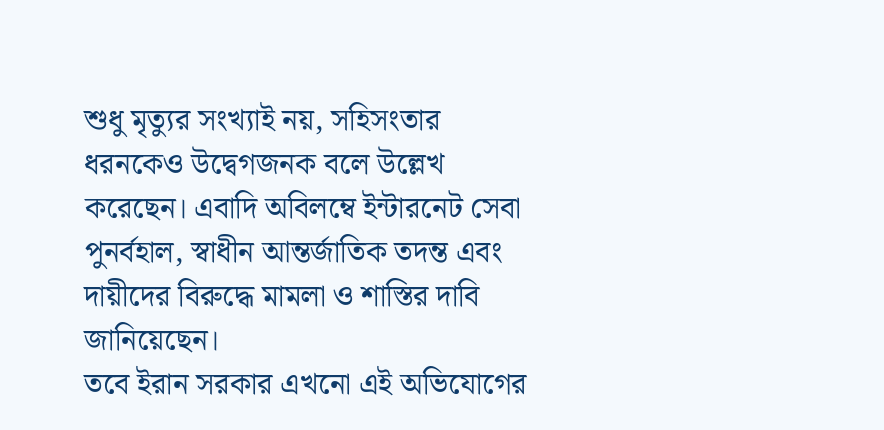শুধু মৃত্যুর সংখ্যাই নয়, সহিসংতার ধরনকেও উদ্বেগজনক বলে উল্লেখ করেছেন। এবাদি অবিলম্বে ইন্টারনেট সেবা পুনর্বহাল, স্বাধীন আন্তর্জাতিক তদন্ত এবং দায়ীদের বিরুদ্ধে মামলা ও শাস্তির দাবি জানিয়েছেন।
তবে ইরান সরকার এখনো এই অভিযোগের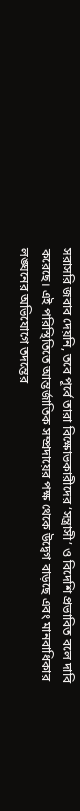সরাসরি জবাব দেয়নি, তবে পূর্বে তারা বিক্ষোভকারীদের ‘সন্ত্রাসী’ ও বিদেশি প্রভাবিত বলে দাবি করেছে। এই পরিস্থিতিতে আন্তর্জাতিক সম্প্রদায়ের পক্ষ থেকে উদ্বেগ বাড়ছে এবং মানবাধিকার লঙ্ঘনের অভিযোগে তদন্তের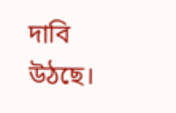দাবি উঠছে।